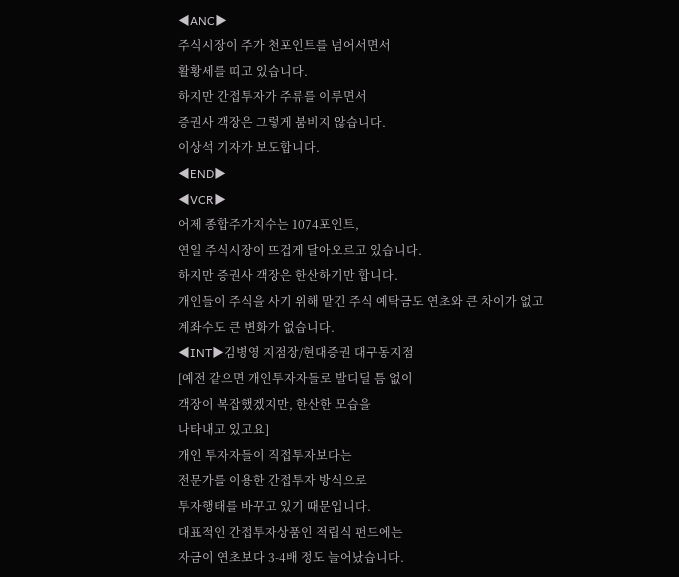◀ANC▶
주식시장이 주가 천포인트를 넘어서면서
활황세를 띠고 있습니다.
하지만 간접투자가 주류를 이루면서
증권사 객장은 그렇게 붐비지 않습니다.
이상석 기자가 보도합니다.
◀END▶
◀VCR▶
어제 종합주가지수는 1074포인트,
연일 주식시장이 뜨겁게 달아오르고 있습니다.
하지만 증권사 객장은 한산하기만 합니다.
개인들이 주식을 사기 위해 맡긴 주식 예탁금도 연초와 큰 차이가 없고
계좌수도 큰 변화가 없습니다.
◀INT▶김병영 지점장/현대증권 대구동지점
[예전 같으면 개인투자자들로 발디딜 틈 없이
객장이 복잡했겠지만, 한산한 모습을
나타내고 있고요]
개인 투자자들이 직접투자보다는
전문가를 이용한 간접투자 방식으로
투자행태를 바꾸고 있기 때문입니다.
대표적인 간접투자상품인 적립식 펀드에는
자금이 연초보다 3-4배 정도 늘어났습니다.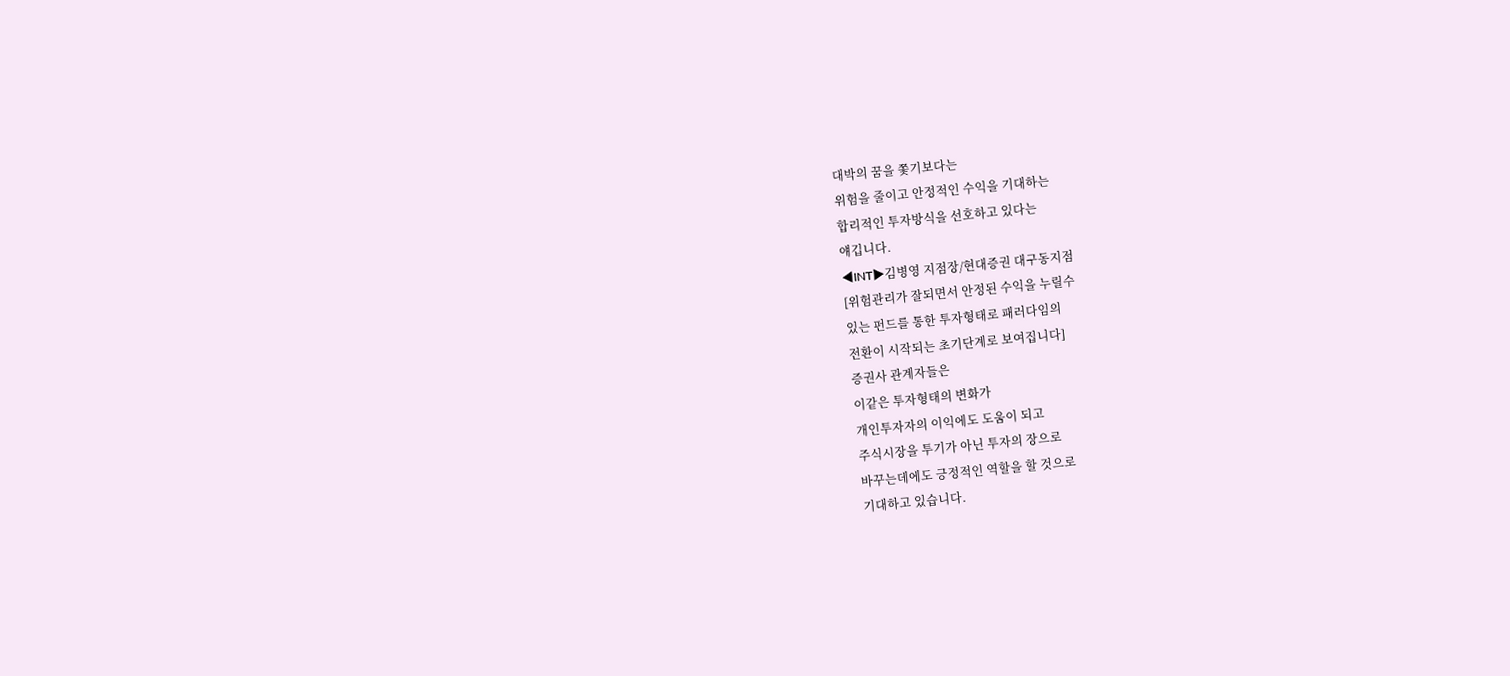대박의 꿈을 쫓기보다는
위험을 줄이고 안정적인 수익을 기대하는
합리적인 투자방식을 선호하고 있다는
얘깁니다.
◀INT▶김병영 지점장/현대증권 대구동지점
[위험관리가 잘되면서 안정된 수익을 누릴수
있는 펀드를 통한 투자형태로 패러다임의
전환이 시작되는 초기단계로 보여집니다]
증권사 관계자들은
이같은 투자형태의 변화가
개인투자자의 이익에도 도움이 되고
주식시장을 투기가 아닌 투자의 장으로
바꾸는데에도 긍정적인 역할을 할 것으로
기대하고 있습니다.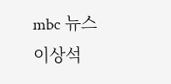mbc 뉴스 이상석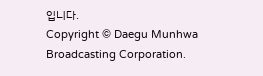입니다.
Copyright © Daegu Munhwa Broadcasting Corporation.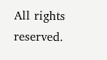All rights reserved.